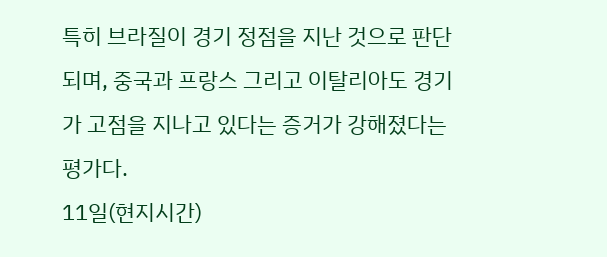특히 브라질이 경기 정점을 지난 것으로 판단되며, 중국과 프랑스 그리고 이탈리아도 경기가 고점을 지나고 있다는 증거가 강해졌다는 평가다.
11일(현지시간)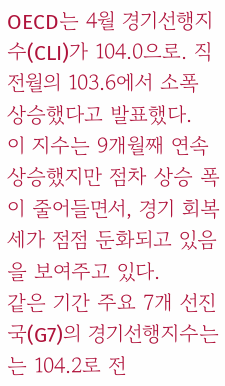OECD는 4월 경기선행지수(CLI)가 104.0으로. 직전월의 103.6에서 소폭 상승했다고 발표했다.
이 지수는 9개월째 연속 상승했지만 점차 상승 폭이 줄어들면서, 경기 회복세가 점점 둔화되고 있음을 보여주고 있다.
같은 기간 주요 7개 선진국(G7)의 경기선행지수는는 104.2로 전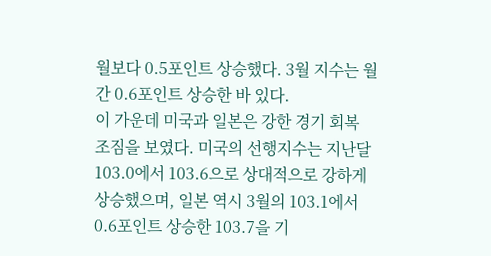월보다 0.5포인트 상승했다. 3월 지수는 월간 0.6포인트 상승한 바 있다.
이 가운데 미국과 일본은 강한 경기 회복 조짐을 보였다. 미국의 선행지수는 지난달 103.0에서 103.6으로 상대적으로 강하게 상승했으며, 일본 역시 3월의 103.1에서 0.6포인트 상승한 103.7을 기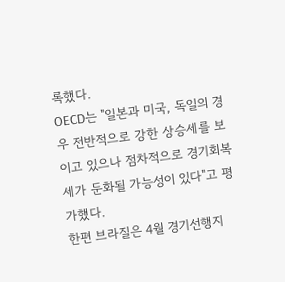록했다.
OECD는 "일본과 미국, 독일의 경우 전반적으로 강한 상승세를 보이고 있으나 점차적으로 경기회복세가 둔화될 가능성이 있다"고 평가했다.
한편 브라질은 4월 경기선행지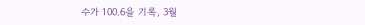수가 100.6을 기록, 3월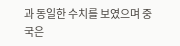과 동일한 수치를 보였으며 중국은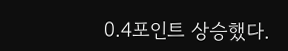0.4포인트 상승했다.